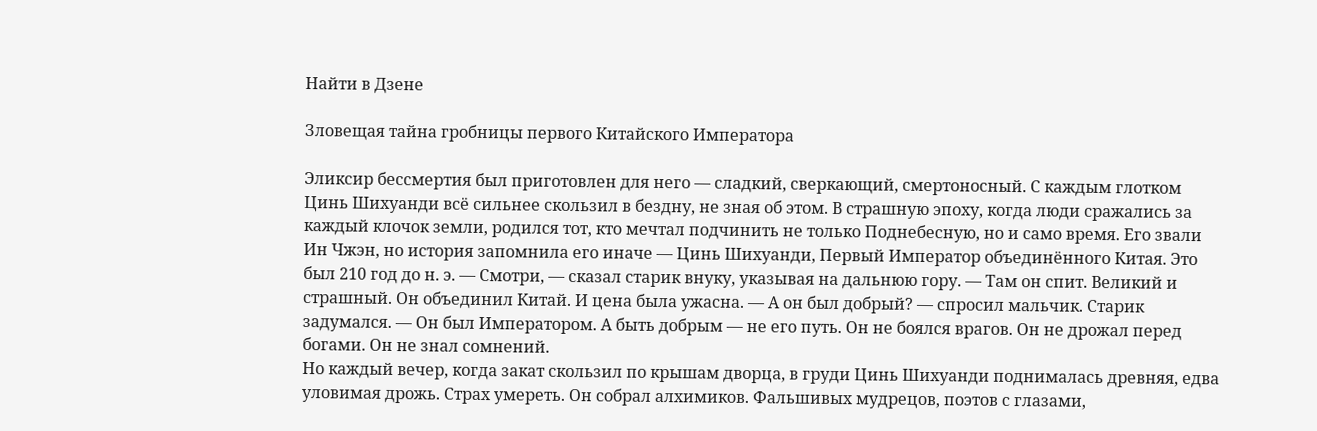Найти в Дзене

Зловещая тайна гробницы первого Китайского Императора

Эликсир бессмертия был приготовлен для него — сладкий, сверкающий, смертоносный. С каждым глотком Цинь Шихуанди всё сильнее скользил в бездну, не зная об этом. В страшную эпоху, когда люди сражались за каждый клочок земли, родился тот, кто мечтал подчинить не только Поднебесную, но и само время. Его звали Ин Чжэн, но история запомнила его иначе — Цинь Шихуанди, Первый Император объединённого Китая. Это был 210 год до н. э. — Смотри, — сказал старик внуку, указывая на дальнюю гору. — Там он спит. Великий и страшный. Он объединил Китай. И цена была ужасна. — А он был добрый? — спросил мальчик. Старик задумался. — Он был Императором. А быть добрым — не его путь. Он не боялся врагов. Он не дрожал перед богами. Он не знал сомнений.
Но каждый вечер, когда закат скользил по крышам дворца, в груди Цинь Шихуанди поднималась древняя, едва уловимая дрожь. Страх умереть. Он собрал алхимиков. Фальшивых мудрецов, поэтов с глазами,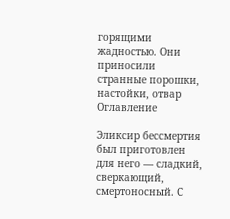горящими жадностью. Они приносили странные порошки, настойки, отвар
Оглавление

Эликсир бессмертия был приготовлен для него — сладкий, сверкающий, смертоносный. С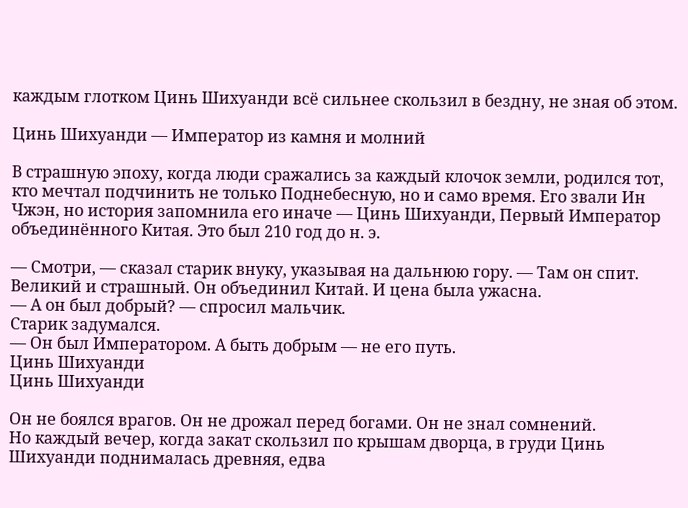каждым глотком Цинь Шихуанди всё сильнее скользил в бездну, не зная об этом.

Цинь Шихуанди — Император из камня и молний

В страшную эпоху, когда люди сражались за каждый клочок земли, родился тот, кто мечтал подчинить не только Поднебесную, но и само время. Его звали Ин Чжэн, но история запомнила его иначе — Цинь Шихуанди, Первый Император объединённого Китая. Это был 210 год до н. э.

— Смотри, — сказал старик внуку, указывая на дальнюю гору. — Там он спит. Великий и страшный. Он объединил Китай. И цена была ужасна.
— А он был добрый? — спросил мальчик.
Старик задумался.
— Он был Императором. А быть добрым — не его путь.
Цинь Шихуанди
Цинь Шихуанди

Он не боялся врагов. Он не дрожал перед богами. Он не знал сомнений.
Но каждый вечер, когда закат скользил по крышам дворца, в груди Цинь Шихуанди поднималась древняя, едва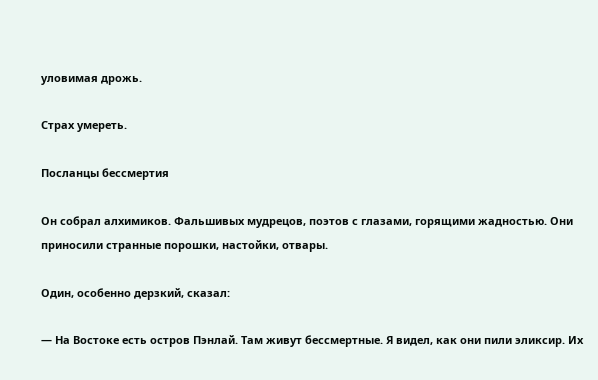уловимая дрожь.

Страх умереть.

Посланцы бессмертия

Он собрал алхимиков. Фальшивых мудрецов, поэтов с глазами, горящими жадностью. Они приносили странные порошки, настойки, отвары.

Один, особенно дерзкий, сказал:

— На Востоке есть остров Пэнлай. Там живут бессмертные. Я видел, как они пили эликсир. Их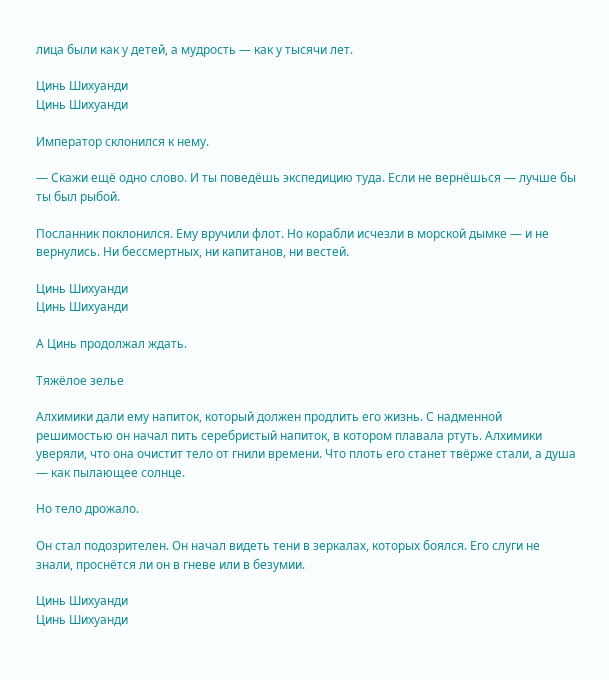лица были как у детей, а мудрость — как у тысячи лет.

Цинь Шихуанди
Цинь Шихуанди

Император склонился к нему.

— Скажи ещё одно слово. И ты поведёшь экспедицию туда. Если не вернёшься — лучше бы ты был рыбой.

Посланник поклонился. Ему вручили флот. Но корабли исчезли в морской дымке — и не вернулись. Ни бессмертных, ни капитанов, ни вестей.

Цинь Шихуанди
Цинь Шихуанди

А Цинь продолжал ждать.

Тяжёлое зелье

Алхимики дали ему напиток, который должен продлить его жизнь. С надменной решимостью он начал пить серебристый напиток, в котором плавала ртуть. Алхимики уверяли, что она очистит тело от гнили времени. Что плоть его станет твёрже стали, а душа — как пылающее солнце.

Но тело дрожало.

Он стал подозрителен. Он начал видеть тени в зеркалах, которых боялся. Его слуги не знали, проснётся ли он в гневе или в безумии.

Цинь Шихуанди
Цинь Шихуанди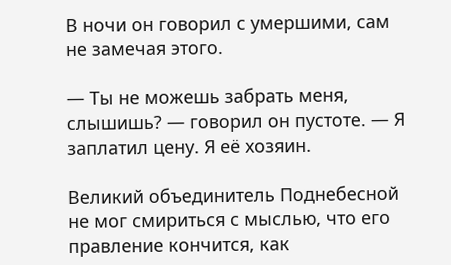В ночи он говорил с умершими, сам не замечая этого.

— Ты не можешь забрать меня, слышишь? — говорил он пустоте. — Я заплатил цену. Я её хозяин.

Великий объединитель Поднебесной не мог смириться с мыслью, что его правление кончится, как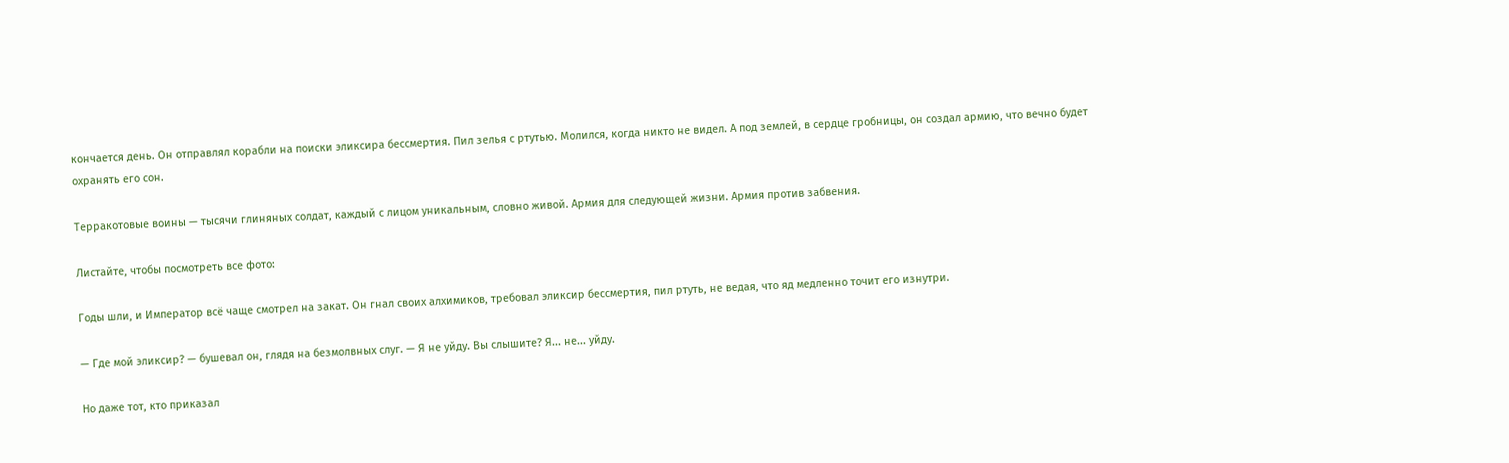кончается день. Он отправлял корабли на поиски эликсира бессмертия. Пил зелья с ртутью. Молился, когда никто не видел. А под землей, в сердце гробницы, он создал армию, что вечно будет охранять его сон.

Терракотовые воины — тысячи глиняных солдат, каждый с лицом уникальным, словно живой. Армия для следующей жизни. Армия против забвения.

Листайте, чтобы посмотреть все фото:

Годы шли, и Император всё чаще смотрел на закат. Он гнал своих алхимиков, требовал эликсир бессмертия, пил ртуть, не ведая, что яд медленно точит его изнутри.

— Где мой эликсир? — бушевал он, глядя на безмолвных слуг. — Я не уйду. Вы слышите? Я... не... уйду.

Но даже тот, кто приказал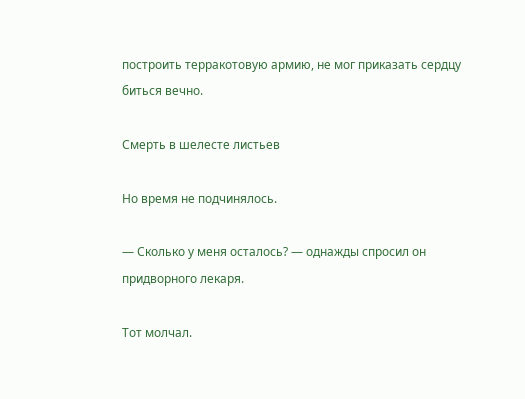построить терракотовую армию, не мог приказать сердцу биться вечно.

Смерть в шелесте листьев

Но время не подчинялось.

— Сколько у меня осталось? — однажды спросил он придворного лекаря.

Тот молчал.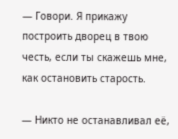— Говори. Я прикажу построить дворец в твою честь, если ты скажешь мне, как остановить старость.

— Никто не останавливал её,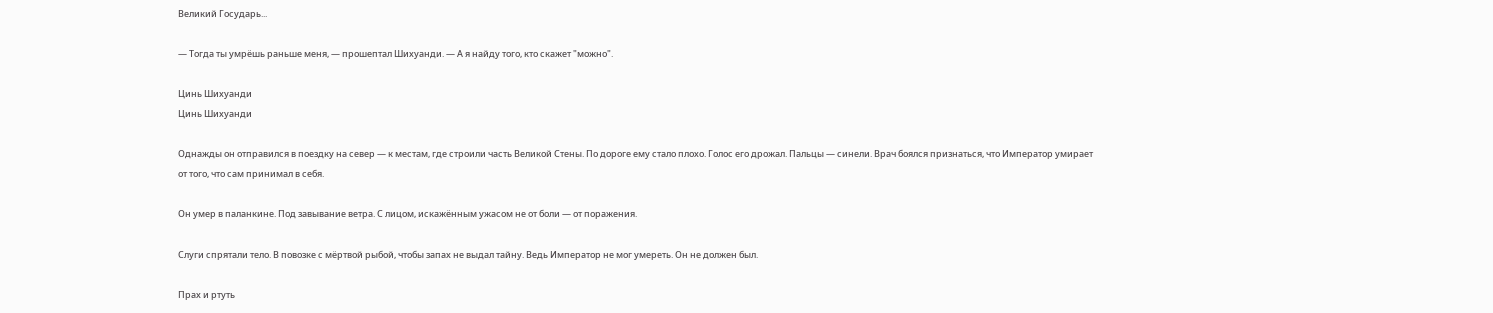Великий Государь...

— Тогда ты умрёшь раньше меня, — прошептал Шихуанди. — А я найду того, кто скажет "можно".

Цинь Шихуанди
Цинь Шихуанди

Однажды он отправился в поездку на север — к местам, где строили часть Великой Стены. По дороге ему стало плохо. Голос его дрожал. Пальцы — синели. Врач боялся признаться, что Император умирает от того, что сам принимал в себя.

Он умер в паланкине. Под завывание ветра. С лицом, искажённым ужасом не от боли — от поражения.

Слуги спрятали тело. В повозке с мёртвой рыбой, чтобы запах не выдал тайну. Ведь Император не мог умереть. Он не должен был.

Прах и ртуть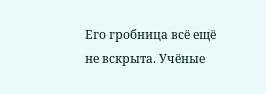Его гробница всё ещё не вскрыта. Учёные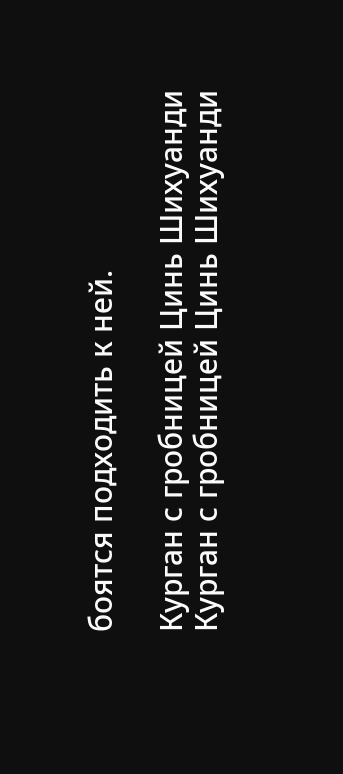боятся подходить к ней.

Курган с гробницей Цинь Шихуанди
Курган с гробницей Цинь Шихуанди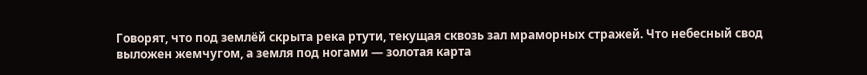Говорят, что под землёй скрыта река ртути, текущая сквозь зал мраморных стражей. Что небесный свод выложен жемчугом, а земля под ногами — золотая карта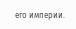его империи.